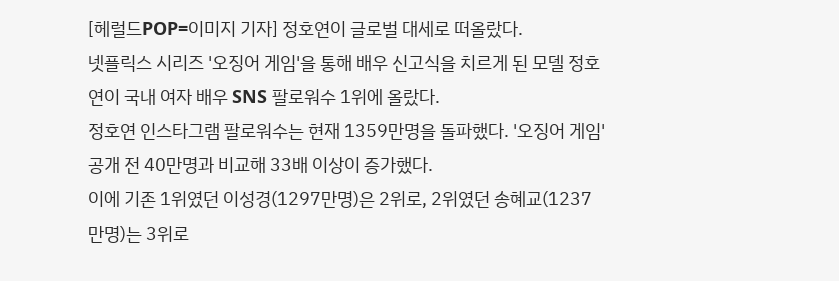[헤럴드POP=이미지 기자] 정호연이 글로벌 대세로 떠올랐다.
넷플릭스 시리즈 '오징어 게임'을 통해 배우 신고식을 치르게 된 모델 정호연이 국내 여자 배우 SNS 팔로워수 1위에 올랐다.
정호연 인스타그램 팔로워수는 현재 1359만명을 돌파했다. '오징어 게임' 공개 전 40만명과 비교해 33배 이상이 증가했다.
이에 기존 1위였던 이성경(1297만명)은 2위로, 2위였던 송혜교(1237만명)는 3위로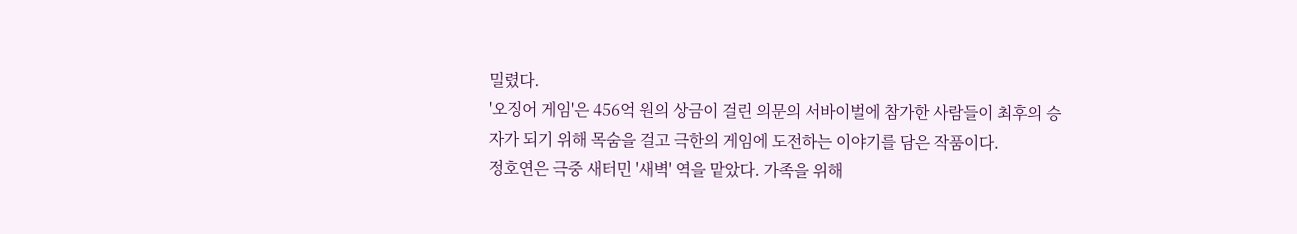밀렸다.
'오징어 게임'은 456억 원의 상금이 걸린 의문의 서바이벌에 참가한 사람들이 최후의 승자가 되기 위해 목숨을 걸고 극한의 게임에 도전하는 이야기를 담은 작품이다.
정호연은 극중 새터민 '새벽' 역을 맡았다. 가족을 위해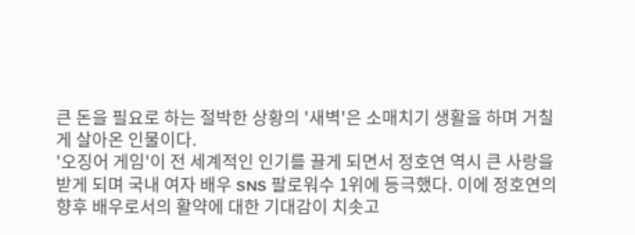큰 돈을 필요로 하는 절박한 상황의 '새벽'은 소매치기 생활을 하며 거칠게 살아온 인물이다.
'오징어 게임'이 전 세계적인 인기를 끌게 되면서 정호연 역시 큰 사랑을 받게 되며 국내 여자 배우 SNS 팔로워수 1위에 등극했다. 이에 정호연의 향후 배우로서의 활약에 대한 기대감이 치솟고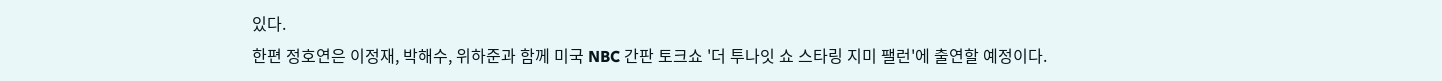있다.
한편 정호연은 이정재, 박해수, 위하준과 함께 미국 NBC 간판 토크쇼 '더 투나잇 쇼 스타링 지미 팰런'에 출연할 예정이다.